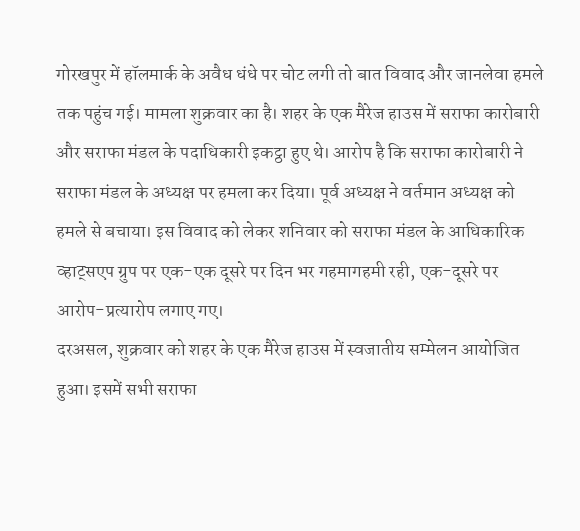गोरखपुर में हॉलमार्क के अवैध धंधे पर चोट लगी तो बात विवाद और जानलेवा हमले तक पहुंच गई। मामला शुक्रवार का है। शहर के एक मैरेज हाउस में सराफा कारोबारी और सराफा मंडल के पदाधिकारी इकट्ठा हुए थे। आरोप है कि सराफा कारोबारी ने सराफा मंडल के अध्यक्ष पर हमला कर दिया। पूर्व अध्यक्ष ने वर्तमान अध्यक्ष को हमले से बचाया। इस विवाद को लेकर शनिवार को सराफा मंडल के आधिकारिक व्हाट्सएप ग्रुप पर एक-एक दूसरे पर दिन भर गहमागहमी रही, एक-दूसरे पर आरोप-प्रत्यारोप लगाए गए।
दरअसल, शुक्रवार को शहर के एक मैरेज हाउस में स्वजातीय सम्मेलन आयोजित हुआ। इसमें सभी सराफा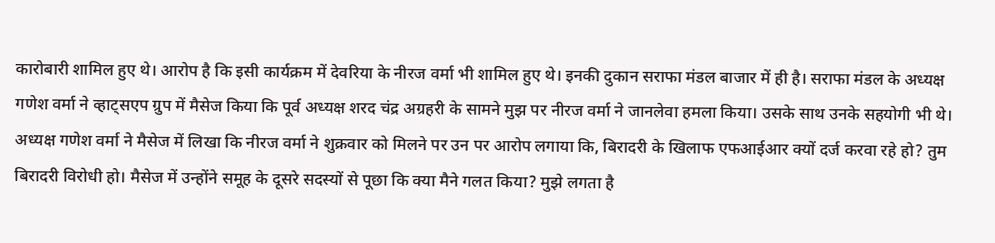कारोबारी शामिल हुए थे। आरोप है कि इसी कार्यक्रम में देवरिया के नीरज वर्मा भी शामिल हुए थे। इनकी दुकान सराफा मंडल बाजार में ही है। सराफा मंडल के अध्यक्ष गणेश वर्मा ने व्हाट्सएप ग्रुप में मैसेज किया कि पूर्व अध्यक्ष शरद चंद्र अग्रहरी के सामने मुझ पर नीरज वर्मा ने जानलेवा हमला किया। उसके साथ उनके सहयोगी भी थे।
अध्यक्ष गणेश वर्मा ने मैसेज में लिखा कि नीरज वर्मा ने शुक्रवार को मिलने पर उन पर आरोप लगाया कि, बिरादरी के खिलाफ एफआईआर क्यों दर्ज करवा रहे हो? तुम बिरादरी विरोधी हो। मैसेज में उन्होंने समूह के दूसरे सदस्यों से पूछा कि क्या मैने गलत किया? मुझे लगता है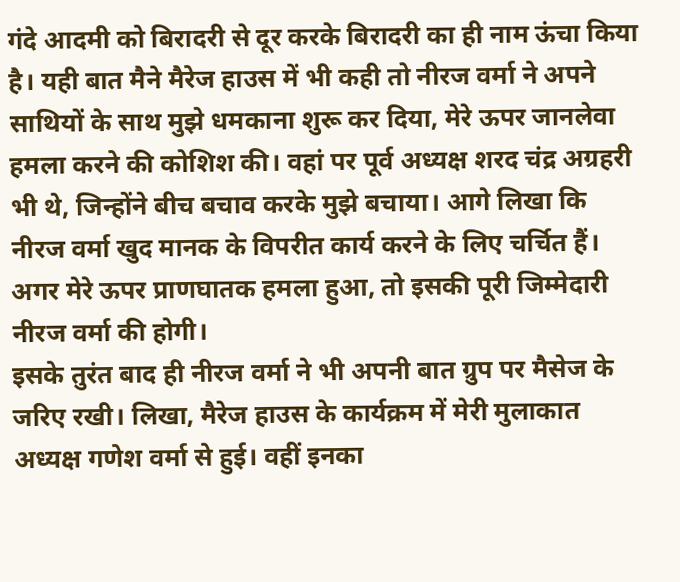गंदे आदमी को बिरादरी से दूर करके बिरादरी का ही नाम ऊंचा किया है। यही बात मैने मैरेज हाउस में भी कही तो नीरज वर्मा ने अपने साथियों के साथ मुझे धमकाना शुरू कर दिया, मेरे ऊपर जानलेवा हमला करने की कोशिश की। वहां पर पूर्व अध्यक्ष शरद चंद्र अग्रहरी भी थे, जिन्होंने बीच बचाव करके मुझे बचाया। आगे लिखा कि नीरज वर्मा खुद मानक के विपरीत कार्य करने के लिए चर्चित हैं। अगर मेरे ऊपर प्राणघातक हमला हुआ, तो इसकी पूरी जिम्मेदारी नीरज वर्मा की होगी।
इसके तुरंत बाद ही नीरज वर्मा ने भी अपनी बात ग्रुप पर मैसेज के जरिए रखी। लिखा, मैरेज हाउस के कार्यक्रम में मेरी मुलाकात अध्यक्ष गणेश वर्मा से हुई। वहीं इनका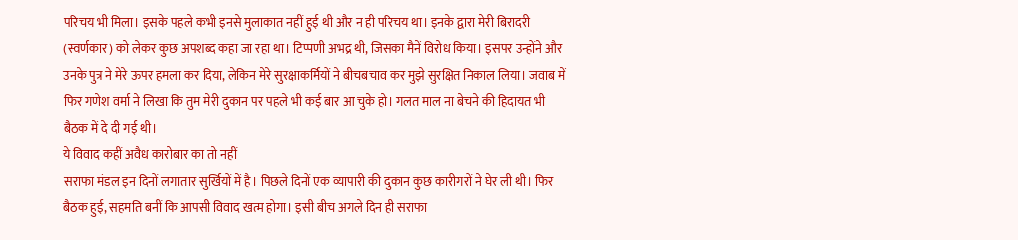परिचय भी मिला। इसके पहले कभी इनसे मुलाकात नहीं हुई थी और न ही परिचय था। इनके द्वारा मेरी बिरादरी (स्वर्णकार) को लेकर कुछ अपशब्द कहा जा रहा था। टिप्पणी अभद्र थी, जिसका मैनें विरोध किया। इसपर उन्होंने और उनके पुत्र ने मेरे ऊपर हमला कर दिया, लेकिन मेरे सुरक्षाकर्मियों ने बीचबचाव कर मुझे सुरक्षित निकाल लिया। जवाब में फिर गणेश वर्मा ने लिखा कि तुम मेरी दुकान पर पहले भी कई बार आ चुके हो। गलत माल ना बेचने की हिदायत भी बैठक में दे दी गई थी।
ये विवाद कहीं अवैध कारोबार का तो नहीं
सराफा मंडल इन दिनों लगातार सुर्खियों में है। पिछले दिनों एक व्यापारी की दुकान कुछ कारीगरों ने घेर ली थी। फिर बैठक हुई, सहमति बनीं कि आपसी विवाद खत्म होगा। इसी बीच अगले दिन ही सराफा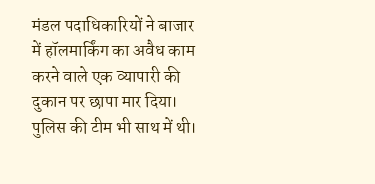मंडल पदाधिकारियों ने बाजार में हॉलमार्किंग का अवैध काम करने वाले एक व्यापारी की दुकान पर छापा मार दिया। पुलिस की टीम भी साथ में थी।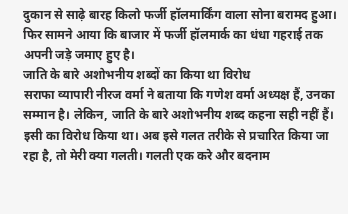दुकान से साढ़े बारह किलो फर्जी हॉलमार्किंग वाला सोना बरामद हुआ। फिर सामने आया कि बाजार में फर्जी हॉलमार्क का धंधा गहराई तक अपनी जड़े जमाए हुए है।
जाति के बारे अशोभनीय शब्दों का किया था विरोध
सराफा व्यापारी नीरज वर्मा ने बताया कि गणेश वर्मा अध्यक्ष हैं, उनका सम्मान है। लेकिन, जाति के बारे अशोभनीय शब्द कहना सही नहीं हैं। इसी का विरोध किया था। अब इसे गलत तरीके से प्रचारित किया जा रहा है, तो मेरी क्या गलती। गलती एक करे और बदनाम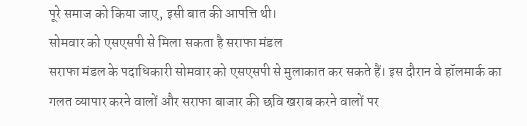पूरे समाज को किया जाए, इसी बात की आपत्ति थी।
सोमवार को एसएसपी से मिला सकता है सराफा मंडल
सराफा मंडल के पदाधिकारी सोमवार को एसएसपी से मुलाकात कर सकते हैं। इस दौरान वे हॉलमार्क का गलत व्यापार करने वालों और सराफा बाजार की छवि खराब करने वालों पर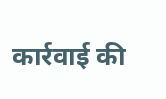कार्रवाई की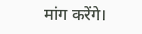मांग करेंगे।